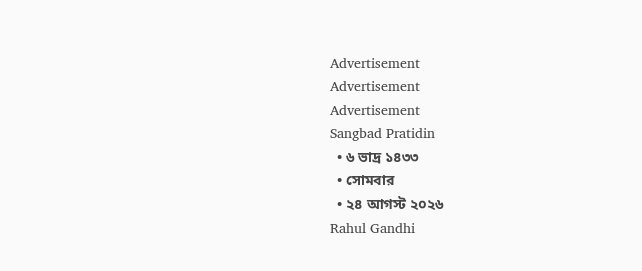Advertisement
Advertisement
Advertisement
Sangbad Pratidin
  • ৬ ভাদ্র ১৪৩৩
  • সোমবার
  • ২৪ আগস্ট ২০২৬
Rahul Gandhi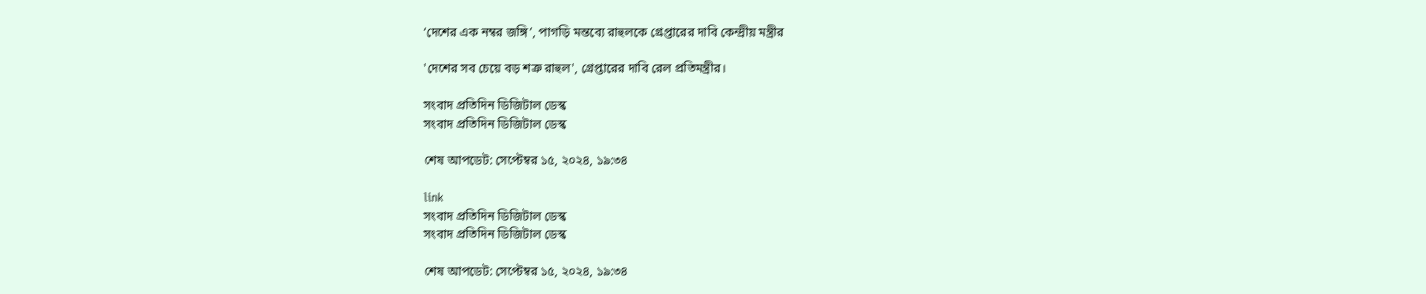‘দেশের এক নম্বর জঙ্গি’, পাগড়ি মন্তব্যে রাহুলকে গ্রেপ্তারের দাবি কেন্দ্রীয় মন্ত্রীর

'দেশের সব চেয়ে বড় শত্রু রাহুল', গ্রেপ্তারের দাবি রেল প্রতিমন্ত্রীর।

সংবাদ প্রতিদিন ডিজিটাল ডেস্ক
সংবাদ প্রতিদিন ডিজিটাল ডেস্ক

শেষ আপডেট: সেপ্টেম্বর ১৫, ২০২৪, ১৯:৩৪

link
সংবাদ প্রতিদিন ডিজিটাল ডেস্ক
সংবাদ প্রতিদিন ডিজিটাল ডেস্ক

শেষ আপডেট: সেপ্টেম্বর ১৫, ২০২৪, ১৯:৩৪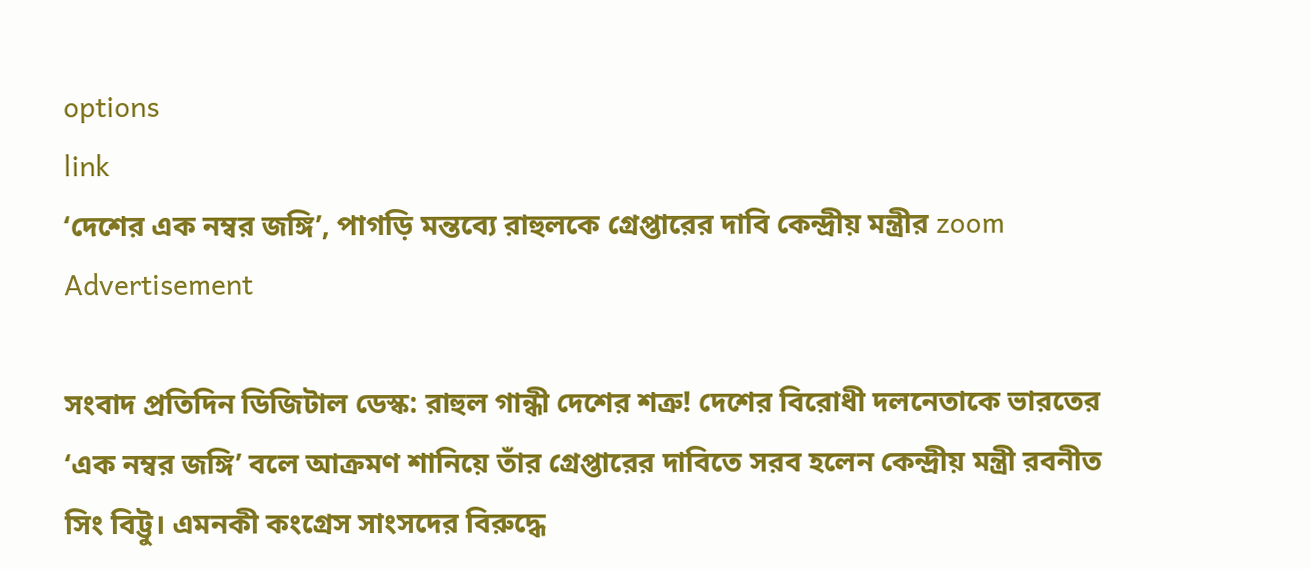options
link
‘দেশের এক নম্বর জঙ্গি’, পাগড়ি মন্তব্যে রাহুলকে গ্রেপ্তারের দাবি কেন্দ্রীয় মন্ত্রীর zoom
Advertisement

সংবাদ প্রতিদিন ডিজিটাল ডেস্ক: রাহুল গান্ধী দেশের শত্রু! দেশের বিরোধী দলনেতাকে ভারতের ‘এক নম্বর জঙ্গি’ বলে আক্রমণ শানিয়ে তাঁর গ্রেপ্তারের দাবিতে সরব হলেন কেন্দ্রীয় মন্ত্রী রবনীত সিং বিট্টু। এমনকী কংগ্রেস সাংসদের বিরুদ্ধে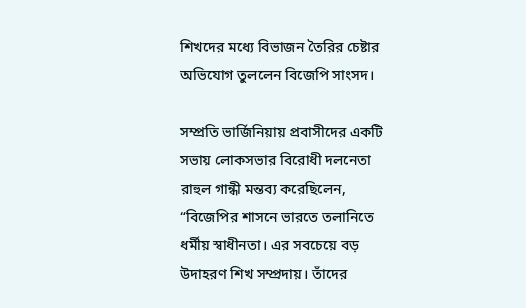শিখদের মধ্যে বিভাজন তৈরির চেষ্টার অভিযোগ তুললেন বিজেপি সাংসদ।

সম্প্রতি ভার্জিনিয়ায় প্রবাসীদের একটি সভায় লোকসভার বিরোধী দলনেতা রাহুল গান্ধী মন্তব্য করেছিলেন, “বিজেপির শাসনে ভারতে তলানিতে ধর্মীয় স্বাধীনতা। এর সবচেয়ে বড় উদাহরণ শিখ সম্প্রদায়। তাঁদের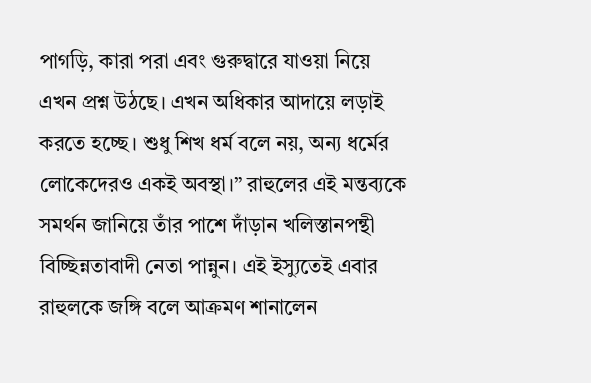পাগড়ি, কারা পরা এবং গুরুদ্বারে যাওয়া নিয়ে এখন প্রশ্ন উঠছে। এখন অধিকার আদায়ে লড়াই করতে হচ্ছে। শুধু শিখ ধর্ম বলে নয়, অন্য ধর্মের লোকেদেরও একই অবস্থা।” রাহুলের এই মন্তব্যকে সমর্থন জানিয়ে তাঁর পাশে দাঁড়ান খলিস্তানপন্থী বিচ্ছিন্নতাবাদী নেতা পান্নুন। এই ইস্যুতেই এবার রাহুলকে জঙ্গি বলে আক্রমণ শানালেন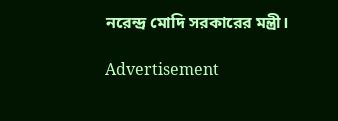নরেন্দ্র মোদি সরকারের মন্ত্রী।

Advertisement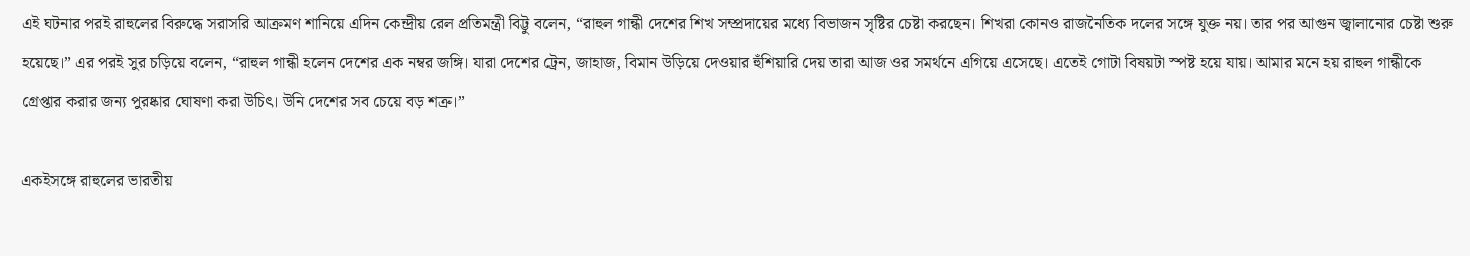এই ঘটনার পরই রাহুলের বিরুদ্ধে সরাসরি আক্রমণ শানিয়ে এদিন কেন্দ্রীয় রেল প্রতিমন্ত্রী বিট্টু বলেন, “রাহুল গান্ধী দেশের শিখ সম্প্রদায়ের মধ্যে বিভাজন সৃষ্টির চেষ্টা করছেন। শিখরা কোনও রাজনৈতিক দলের সঙ্গে যুক্ত নয়। তার পর আগুন জ্বালানোর চেষ্টা শুরু হয়েছে।” এর পরই সুর চড়িয়ে বলেন, “রাহুল গান্ধী হলেন দেশের এক নম্বর জঙ্গি। যারা দেশের ট্রেন, জাহাজ, বিমান উড়িয়ে দেওয়ার হুঁশিয়ারি দেয় তারা আজ ওর সমর্থনে এগিয়ে এসেছে। এতেই গোটা বিষয়টা স্পষ্ট হয়ে যায়। আমার মনে হয় রাহুল গান্ধীকে গ্রেপ্তার করার জন্য পুরষ্কার ঘোষণা করা উচিৎ। উনি দেশের সব চেয়ে বড় শত্রু।”

একইসঙ্গে রাহুলের ভারতীয়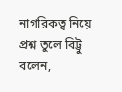নাগরিকত্ব নিয়ে প্রশ্ন তুলে বিট্টু বলেন,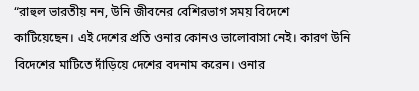“রাহুল ভারতীয় নন, উনি জীবনের বেশিরভাগ সময় বিদেশে কাটিয়েছেন। এই দেশের প্রতি ওনার কোনও ভালোবাসা নেই। কারণ উনি বিদেশের মাটিতে দাঁড়িয়ে দেশের বদনাম করেন। ওনার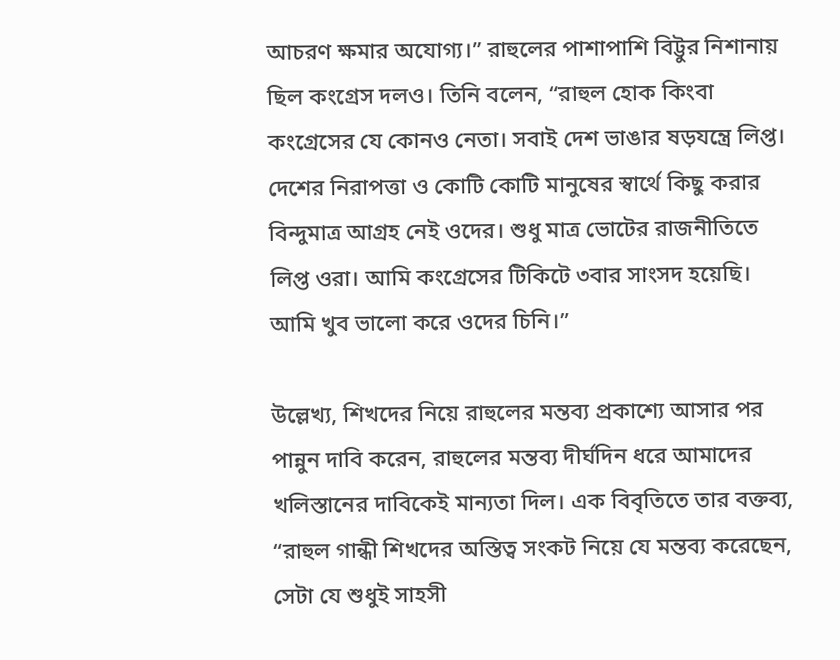আচরণ ক্ষমার অযোগ্য।” রাহুলের পাশাপাশি বিট্টুর নিশানায় ছিল কংগ্রেস দলও। তিনি বলেন, “রাহুল হোক কিংবা কংগ্রেসের যে কোনও নেতা। সবাই দেশ ভাঙার ষড়যন্ত্রে লিপ্ত। দেশের নিরাপত্তা ও কোটি কোটি মানুষের স্বার্থে কিছু করার বিন্দুমাত্র আগ্রহ নেই ওদের। শুধু মাত্র ভোটের রাজনীতিতে লিপ্ত ওরা। আমি কংগ্রেসের টিকিটে ৩বার সাংসদ হয়েছি। আমি খুব ভালো করে ওদের চিনি।”

উল্লেখ্য, শিখদের নিয়ে রাহুলের মন্তব্য প্রকাশ্যে আসার পর পান্নুন দাবি করেন, রাহুলের মন্তব্য দীর্ঘদিন ধরে আমাদের খলিস্তানের দাবিকেই মান্যতা দিল। এক বিবৃতিতে তার বক্তব্য, “রাহুল গান্ধী শিখদের অস্তিত্ব সংকট নিয়ে যে মন্তব্য করেছেন, সেটা যে শুধুই সাহসী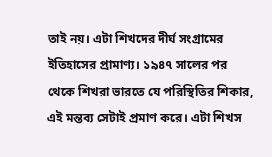তাই নয়। এটা শিখদের দীর্ঘ সংগ্রামের ইতিহাসের প্রামাণ্য। ১৯৪৭ সালের পর থেকে শিখরা ভারতে যে পরিস্থিতির শিকার, এই মন্তব্য সেটাই প্রমাণ করে। এটা শিখস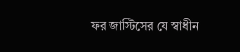ফর জাস্টিসের যে স্বাধীন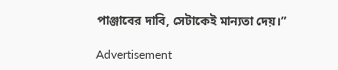পাঞ্জাবের দাবি, সেটাকেই মান্যতা দেয়।”

Advertisement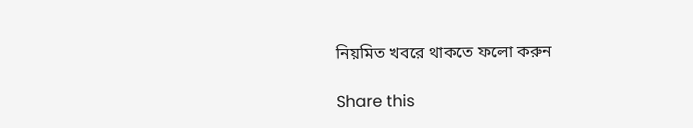নিয়মিত খবরে থাকতে ফলো করুন

Share this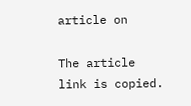article on

The article link is copied.